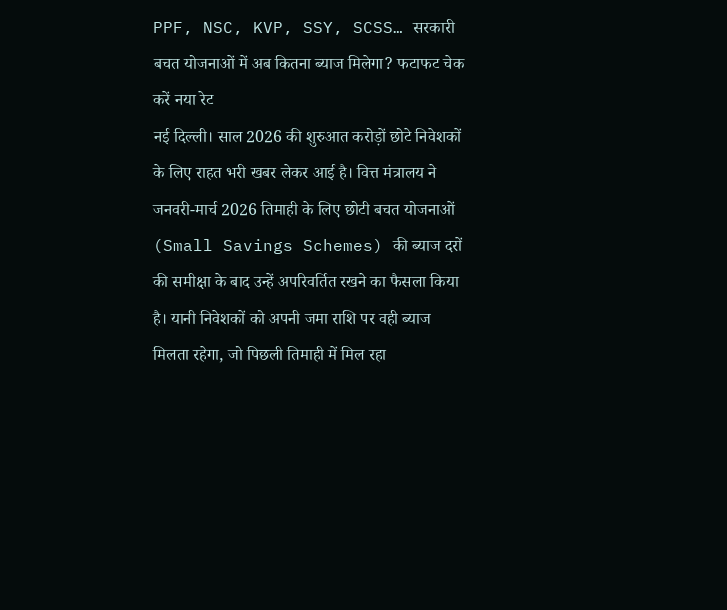PPF, NSC, KVP, SSY, SCSS… सरकारी बचत योजनाओं में अब कितना ब्याज मिलेगा? फटाफट चेक करें नया रेट
नई दिल्ली। साल 2026 की शुरुआत करोड़ों छोटे निवेशकों के लिए राहत भरी खबर लेकर आई है। वित्त मंत्रालय ने जनवरी-मार्च 2026 तिमाही के लिए छोटी बचत योजनाओं (Small Savings Schemes) की ब्याज दरों की समीक्षा के बाद उन्हें अपरिवर्तित रखने का फैसला किया है। यानी निवेशकों को अपनी जमा राशि पर वही ब्याज मिलता रहेगा, जो पिछली तिमाही में मिल रहा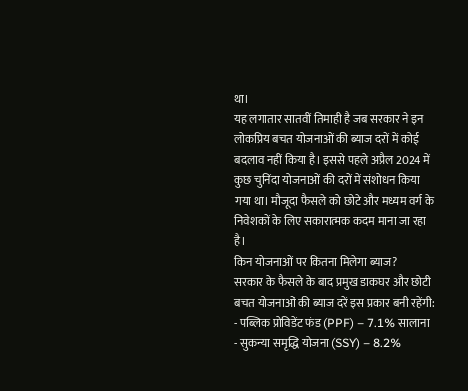था।
यह लगातार सातवीं तिमाही है जब सरकार ने इन लोकप्रिय बचत योजनाओं की ब्याज दरों में कोई बदलाव नहीं किया है। इससे पहले अप्रैल 2024 में कुछ चुनिंदा योजनाओं की दरों में संशोधन किया गया था। मौजूदा फैसले को छोटे और मध्यम वर्ग के निवेशकों के लिए सकारात्मक कदम माना जा रहा है।
किन योजनाओं पर कितना मिलेगा ब्याज?
सरकार के फैसले के बाद प्रमुख डाकघर और छोटी बचत योजनाओं की ब्याज दरें इस प्रकार बनी रहेंगी:
- पब्लिक प्रोविडेंट फंड (PPF) – 7.1% सालाना
- सुकन्या समृद्धि योजना (SSY) – 8.2%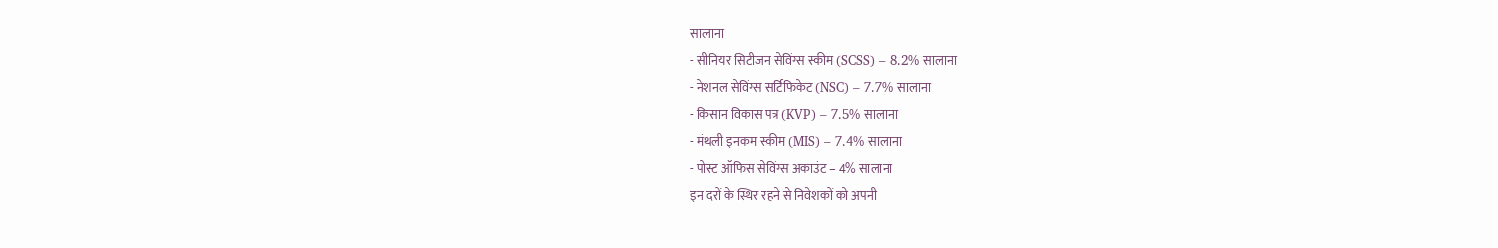सालाना
- सीनियर सिटीजन सेविंग्स स्कीम (SCSS) – 8.2% सालाना
- नेशनल सेविंग्स सर्टिफिकेट (NSC) – 7.7% सालाना
- किसान विकास पत्र (KVP) – 7.5% सालाना
- मंथली इनकम स्कीम (MIS) – 7.4% सालाना
- पोस्ट ऑफिस सेविंग्स अकाउंट – 4% सालाना
इन दरों के स्थिर रहने से निवेशकों को अपनी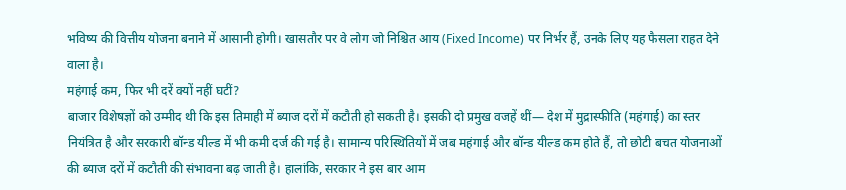भविष्य की वित्तीय योजना बनाने में आसानी होगी। खासतौर पर वे लोग जो निश्चित आय (Fixed Income) पर निर्भर हैं, उनके लिए यह फैसला राहत देने वाला है।
महंगाई कम, फिर भी दरें क्यों नहीं घटीं?
बाजार विशेषज्ञों को उम्मीद थी कि इस तिमाही में ब्याज दरों में कटौती हो सकती है। इसकी दो प्रमुख वजहें थीं— देश में मुद्रास्फीति (महंगाई) का स्तर नियंत्रित है और सरकारी बॉन्ड यील्ड में भी कमी दर्ज की गई है। सामान्य परिस्थितियों में जब महंगाई और बॉन्ड यील्ड कम होते हैं, तो छोटी बचत योजनाओं की ब्याज दरों में कटौती की संभावना बढ़ जाती है। हालांकि, सरकार ने इस बार आम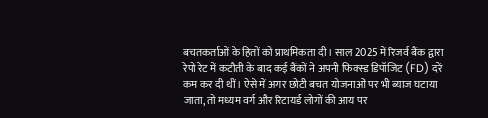बचतकर्ताओं के हितों को प्राथमिकता दी। साल 2025 में रिजर्व बैंक द्वारा रेपो रेट में कटौती के बाद कई बैंकों ने अपनी फिक्स्ड डिपॉजिट (FD) दरें कम कर दी थीं। ऐसे में अगर छोटी बचत योजनाओं पर भी ब्याज घटाया जाता, तो मध्यम वर्ग और रिटायर्ड लोगों की आय पर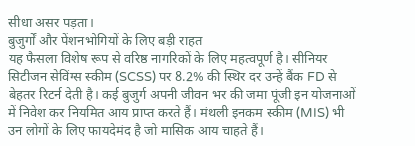सीधा असर पड़ता।
बुजुर्गों और पेंशनभोगियों के लिए बड़ी राहत
यह फैसला विशेष रूप से वरिष्ठ नागरिकों के लिए महत्वपूर्ण है। सीनियर सिटीजन सेविंग्स स्कीम (SCSS) पर 8.2% की स्थिर दर उन्हें बैंक FD से बेहतर रिटर्न देती है। कई बुजुर्ग अपनी जीवन भर की जमा पूंजी इन योजनाओं में निवेश कर नियमित आय प्राप्त करते हैं। मंथली इनकम स्कीम (MIS) भी उन लोगों के लिए फायदेमंद है जो मासिक आय चाहते हैं।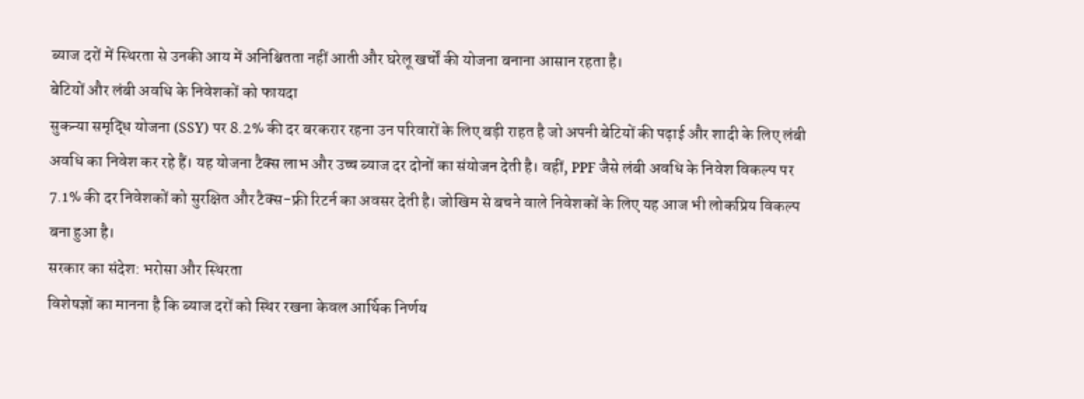ब्याज दरों में स्थिरता से उनकी आय में अनिश्चितता नहीं आती और घरेलू खर्चों की योजना बनाना आसान रहता है।
बेटियों और लंबी अवधि के निवेशकों को फायदा
सुकन्या समृद्धि योजना (SSY) पर 8.2% की दर बरकरार रहना उन परिवारों के लिए बड़ी राहत है जो अपनी बेटियों की पढ़ाई और शादी के लिए लंबी अवधि का निवेश कर रहे हैं। यह योजना टैक्स लाभ और उच्च ब्याज दर दोनों का संयोजन देती है। वहीं, PPF जैसे लंबी अवधि के निवेश विकल्प पर 7.1% की दर निवेशकों को सुरक्षित और टैक्स-फ्री रिटर्न का अवसर देती है। जोखिम से बचने वाले निवेशकों के लिए यह आज भी लोकप्रिय विकल्प बना हुआ है।
सरकार का संदेश: भरोसा और स्थिरता
विशेषज्ञों का मानना है कि ब्याज दरों को स्थिर रखना केवल आर्थिक निर्णय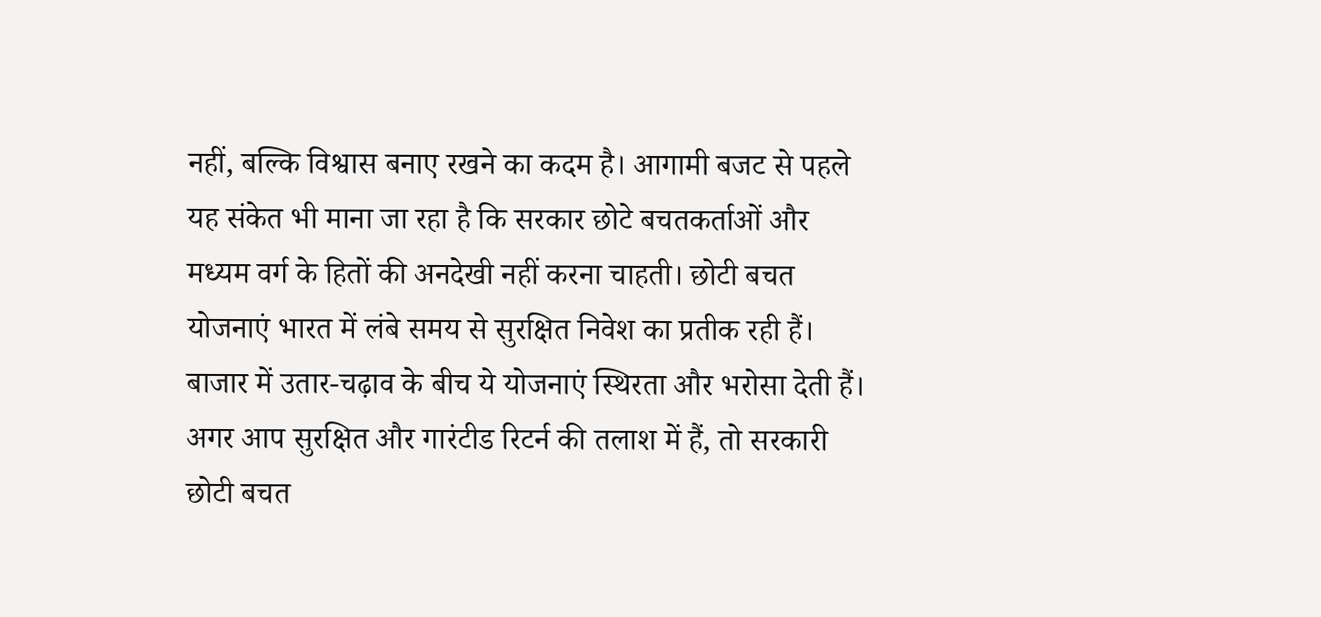नहीं, बल्कि विश्वास बनाए रखने का कदम है। आगामी बजट से पहले यह संकेत भी माना जा रहा है कि सरकार छोटे बचतकर्ताओं और मध्यम वर्ग के हितों की अनदेखी नहीं करना चाहती। छोटी बचत योजनाएं भारत में लंबे समय से सुरक्षित निवेश का प्रतीक रही हैं। बाजार में उतार-चढ़ाव के बीच ये योजनाएं स्थिरता और भरोसा देती हैं। अगर आप सुरक्षित और गारंटीड रिटर्न की तलाश में हैं, तो सरकारी छोटी बचत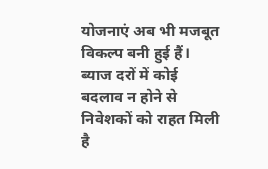योजनाएं अब भी मजबूत विकल्प बनी हुई हैं। ब्याज दरों में कोई बदलाव न होने से निवेशकों को राहत मिली है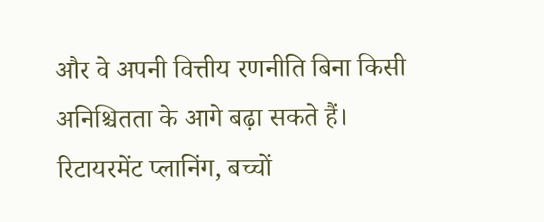और वे अपनी वित्तीय रणनीति बिना किसी अनिश्चितता के आगे बढ़ा सकते हैं। रिटायरमेंट प्लानिंग, बच्चों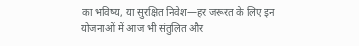का भविष्य, या सुरक्षित निवेश—हर जरूरत के लिए इन योजनाओं में आज भी संतुलित और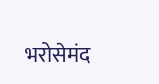भरोसेमंद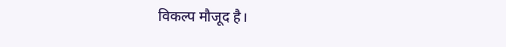विकल्प मौजूद है।